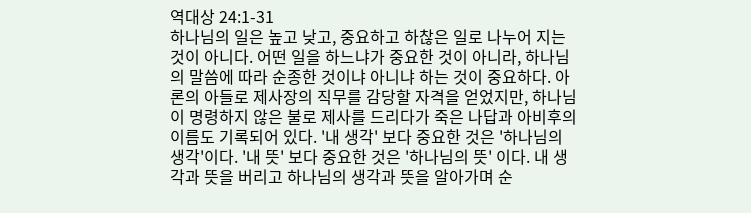역대상 24:1-31
하나님의 일은 높고 낮고, 중요하고 하찮은 일로 나누어 지는 것이 아니다. 어떤 일을 하느냐가 중요한 것이 아니라, 하나님의 말씀에 따라 순종한 것이냐 아니냐 하는 것이 중요하다. 아론의 아들로 제사장의 직무를 감당할 자격을 얻었지만, 하나님이 명령하지 않은 불로 제사를 드리다가 죽은 나답과 아비후의 이름도 기록되어 있다. '내 생각' 보다 중요한 것은 '하나님의 생각'이다. '내 뜻' 보다 중요한 것은 '하나님의 뜻' 이다. 내 생각과 뜻을 버리고 하나님의 생각과 뜻을 알아가며 순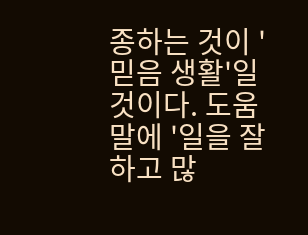종하는 것이 '믿음 생활'일 것이다. 도움말에 '일을 잘하고 많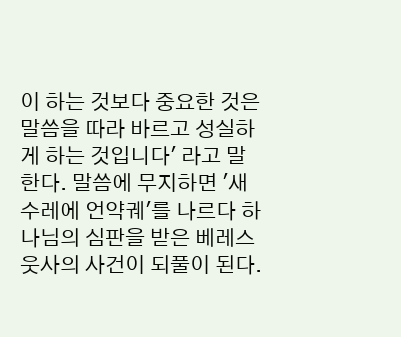이 하는 것보다 중요한 것은 말씀을 따라 바르고 성실하게 하는 것입니다' 라고 말한다. 말씀에 무지하면 '새 수레에 언약궤'를 나르다 하나님의 심판을 받은 베레스 웃사의 사건이 되풀이 된다.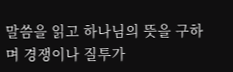말씀을 읽고 하나님의 뜻을 구하며 경쟁이나 질투가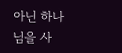아닌 하나님을 사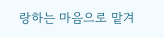랑하는 마음으로 맡겨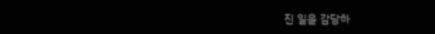진 일을 감당하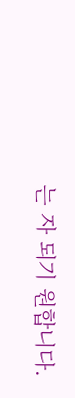는 자 되기 원합니다.